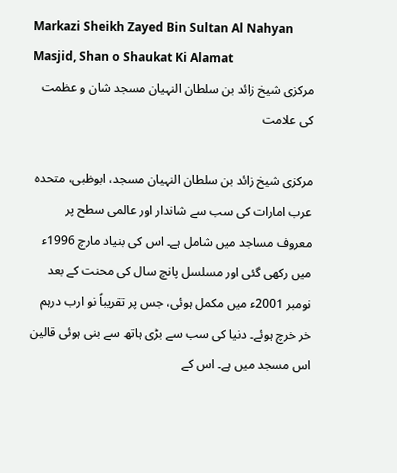Markazi Sheikh Zayed Bin Sultan Al Nahyan Masjid, Shan o Shaukat Ki Alamat
مرکزی شیخ زائد بن سلطان النہیان مسجد شان و عظمت کی علامت

مرکزی شیخ زائد بن سلطان النہیان مسجد، ابوظبی، متحدہ عرب امارات کی سب سے شاندار اور عالمی سطح پر معروف مساجد میں شامل ہے۔ اس کی بنیاد مارچ 1996ء میں رکھی گئی اور مسلسل پانچ سال کی محنت کے بعد نومبر 2001ء میں مکمل ہوئی، جس پر تقریباً نو ارب درہم خر خرچ ہوئے۔ دنیا کی سب سے بڑی ہاتھ سے بنی ہوئی قالین اس مسجد میں ہے۔ اس کے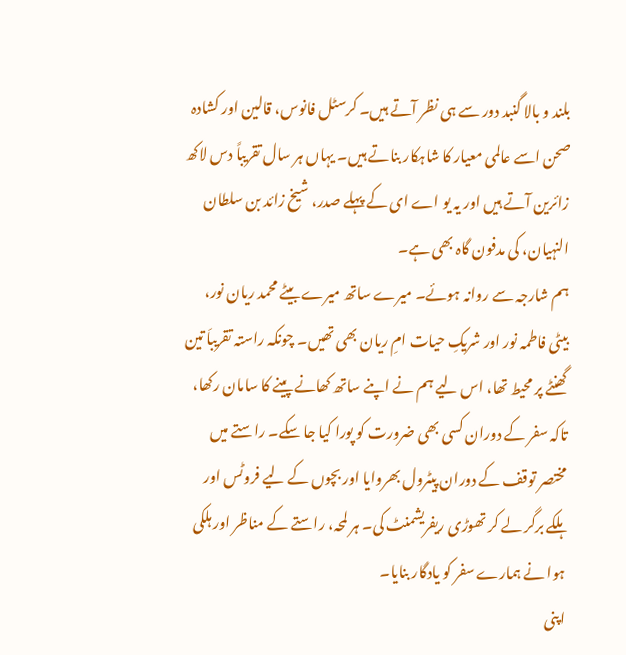بلند و بالا گنبد دور سے ہی نظر آتے ہیں۔ کرسٹل فانوس، قالین اور کشادہ صحن اسے عالمی معیار کا شاہکار بناتے ہیں۔ یہاں ہر سال تقریباً دس لاکھ زائرین آتے ہیں اور یہ یو اے ای کے پہلے صدر، شیخ زائد بن سلطان النہیان، کی مدفون گاہ بھی ہے۔
ہم شارجہ سے روانہ ہوئے۔ میرے ساتھ میرے بیٹے محمد ریان نور، بیٹی فاطمہ نور اور شریکِ حیات امِ ریان بھی تھیں۔ چونکہ راستہ تقریباَ تین گھنٹے پر محیط تھا، اس لیے ہم نے اپنے ساتھ کھانے پینے کا سامان رکھا، تاکہ سفر کے دوران کسی بھی ضرورت کو پورا کیا جا سکے۔ راستے میں مختصر توقف کے دوران پیٹرول بھروایا اور بچوں کے لیے فروٹس اور ہلکے برگر لے کر تھوڑی ریفریشمنٹ کی۔ ہر لمحہ، راستے کے مناظر اور ہلکی ہوا نے ہمارے سفر کو یادگار بنایا۔
اپنی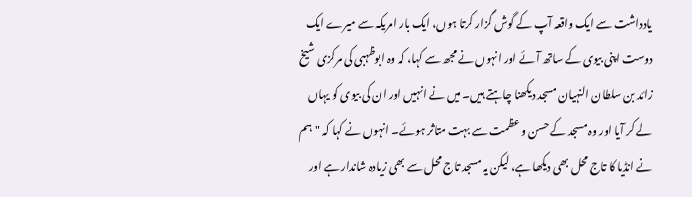یادداشت سے ایک واقعہ آپ کے گوش گزار کرتا ہوں، ایک بار امریکہ سے میرے ایک دوست اپنی بیوی کے ساتھ آئے اور انہوں نے مجھ سے کہا، کہ وہ ابوظہبی کی مرکزی شیخ زائد بن سلطان النہیان مسجد دیکھنا چاہتے ہیں۔ میں نے انہیں اور ان کی بیوی کو یہاں لے کر آیا اور وہ مسجد کے حسن و عظمت سے بہت متاثر ہوئے۔ انہوں نے کہا کہ "ہم نے انڈیا کا تاج محل بھی دیکھا ہے، لیکن یہ مسجد تاج محل سے بھی زیادہ شاندار ہے اور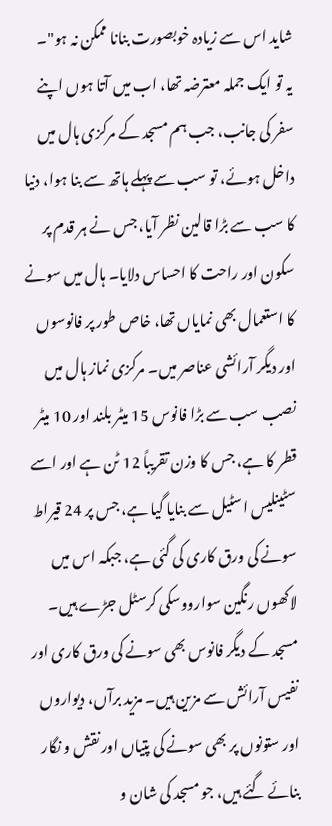شاید اس سے زیادہ خوبصورت بنانا ممکن نہ ہو"۔
یہ تو ایک جملہ معترضہ تھا، اب میں آتا ہوں اپنے سفر کی جانب، جب ہم مسجد کے مرکزی ہال میں داخل ہوئے، تو سب سے پہلے ہاتھ سے بنا ہوا، دنیا کا سب سے بڑا قالین نظر آیا، جس نے ہر قدم پر سکون اور راحت کا احساس دلایا۔ ہال میں سونے کا استعمال بھی نمایاں تھا، خاص طور پر فانوسوں اور دیگر آرائشی عناصر میں۔ مرکزی نماز ہال میں نصب سب سے بڑا فانوس 15 میٹر بلند اور 10 میٹر قطر کا ہے، جس کا وزن تقریباً 12 ٹن ہے اور اسے سٹینلیس اسٹیل سے بنایا گیا ہے، جس پر 24 قیراط سونے کی ورق کاری کی گئی ہے، جبکہ اس میں لاکھوں رنگین سوارووسکی کرسٹل جڑے ہیں۔ مسجد کے دیگر فانوس بھی سونے کی ورق کاری اور نفیس آرائش سے مزین ہیں۔ مزید برآں، دیواروں اور ستونوں پر بھی سونے کی پتیاں اور نقش و نگار بنائے گئے ہیں، جو مسجد کی شان و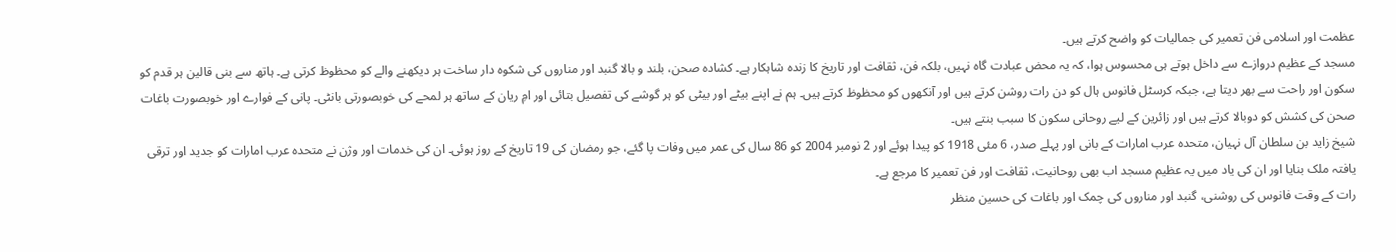عظمت اور اسلامی فن تعمیر کی جمالیات کو واضح کرتے ہیں۔
مسجد کے عظیم دروازے سے داخل ہوتے ہی محسوس ہوا، کہ یہ محض عبادت گاہ نہیں، بلکہ فن، ثقافت اور تاریخ کا زندہ شاہکار ہے۔ کشادہ صحن، بلند و بالا گنبد اور مناروں کی شکوہ دار ساخت ہر دیکھنے والے کو محظوظ کرتی ہے۔ ہاتھ سے بنی قالین ہر قدم کو سکون اور راحت سے بھر دیتا ہے، جبکہ کرسٹل فانوس ہال کو دن رات روشن کرتے ہیں اور آنکھوں کو محظوظ کرتے ہیں۔ ہم نے اپنے بیٹے اور بیٹی کو ہر گوشے کی تفصیل بتائی اور امِ ریان کے ساتھ ہر لمحے کی خوبصورتی بانٹی۔ پانی کے فوارے اور خوبصورت باغات صحن کی کشش کو دوبالا کرتے ہیں اور زائرین کے لیے روحانی سکون کا سبب بنتے ہیں۔
شیخ زاید بن سلطان آل نہیان، متحدہ عرب امارات کے بانی اور پہلے صدر، 6 مئی 1918 کو پیدا ہوئے اور 2 نومبر 2004 کو 86 سال کی عمر میں وفات پا گئے، جو رمضان کی 19 تاریخ کے روز ہوئی۔ ان کی خدمات اور وژن نے متحدہ عرب امارات کو جدید اور ترقی یافتہ ملک بنایا اور ان کی یاد میں یہ عظیم مسجد اب بھی روحانیت، ثقافت اور فن تعمیر کا مرجع ہے۔
رات کے وقت فانوس کی روشنی، گنبد اور مناروں کی چمک اور باغات کی حسین منظر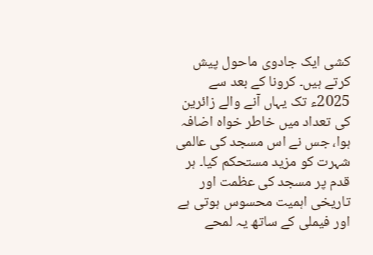کشی ایک جادوی ماحول پیش کرتے ہیں۔ کرونا کے بعد سے 2025ء تک یہاں آنے والے زائرین کی تعداد میں خاطر خواہ اضافہ ہوا، جس نے اس مسجد کی عالمی شہرت کو مزید مستحکم کیا۔ ہر قدم پر مسجد کی عظمت اور تاریخی اہمیت محسوس ہوتی ہے اور فیملی کے ساتھ یہ لمحے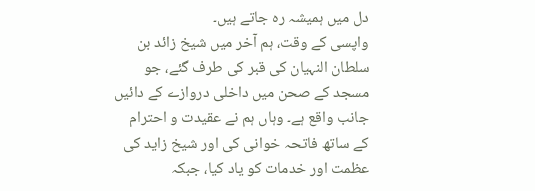دل میں ہمیشہ رہ جاتے ہیں۔
واپسی کے وقت، ہم آخر میں شیخ زائد بن سلطان النہیان کی قبر کی طرف گئے، جو مسجد کے صحن میں داخلی دروازے کے دائیں جانب واقع ہے۔ وہاں ہم نے عقیدت و احترام کے ساتھ فاتحہ خوانی کی اور شیخ زاید کی عظمت اور خدمات کو یاد کیا، جبکہ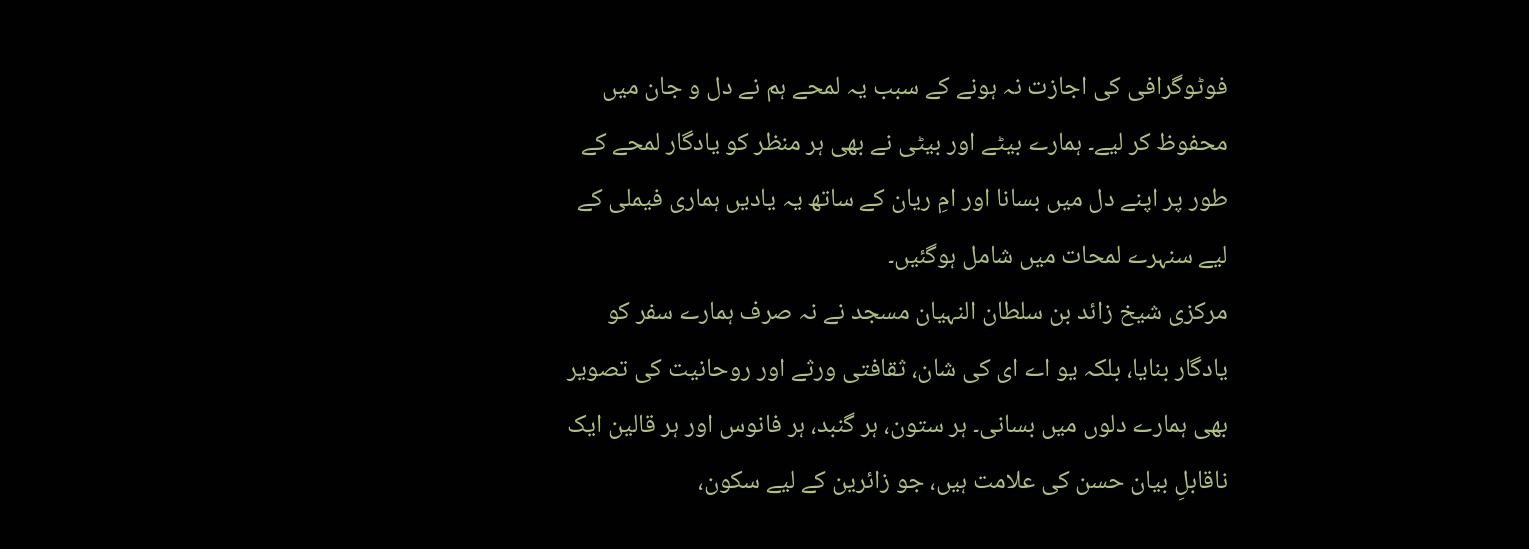فوٹوگرافی کی اجازت نہ ہونے کے سبب یہ لمحے ہم نے دل و جان میں محفوظ کر لیے۔ ہمارے بیٹے اور بیٹی نے بھی ہر منظر کو یادگار لمحے کے طور پر اپنے دل میں بسانا اور امِ ریان کے ساتھ یہ یادیں ہماری فیملی کے لیے سنہرے لمحات میں شامل ہوگئیں۔
مرکزی شیخ زائد بن سلطان النہیان مسجد نے نہ صرف ہمارے سفر کو یادگار بنایا، بلکہ یو اے ای کی شان، ثقافتی ورثے اور روحانیت کی تصویر بھی ہمارے دلوں میں بسانی۔ ہر ستون، ہر گنبد، ہر فانوس اور ہر قالین ایک ناقابلِ بیان حسن کی علامت ہیں، جو زائرین کے لیے سکون،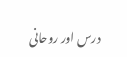درس اور روحانی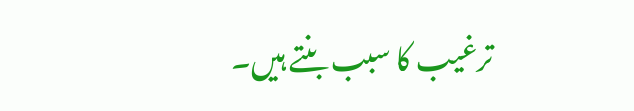ترغیب کا سبب بنتے ہیں۔